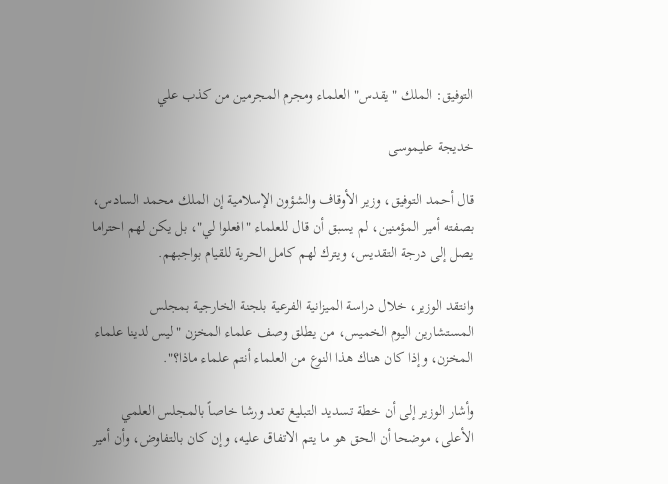التوفيق: الملك "يقدس" العلماء ومجرم المجرمين من كذب علي

خديجة عليموسى

قال أحمد التوفيق، وزير الأوقاف والشؤون الإسلامية إن الملك محمد السادس، بصفته أمير المؤمنين، لم يسبق أن قال للعلماء "افعلوا لي"، بل يكن لهم احتراما يصل إلى درجة التقديس، ويترك لهم كامل الحرية للقيام بواجبهم.

وانتقد الوزير، خلال دراسة الميزانية الفرعية بلجنة الخارجية بمجلس المستشارين اليوم الخميس، من يطلق وصف علماء المخزن "ليس لدينا علماء المخزن، وإذا كان هناك هذا النوع من العلماء أنتم علماء ماذا؟".

وأشار الوزير إلى أن خطة تسديد التبليغ تعد ورشا خاصاً بالمجلس العلمي الأعلى، موضحا أن الحق هو ما يتم الاتفاق عليه، وإن كان بالتفاوض، وأن أمير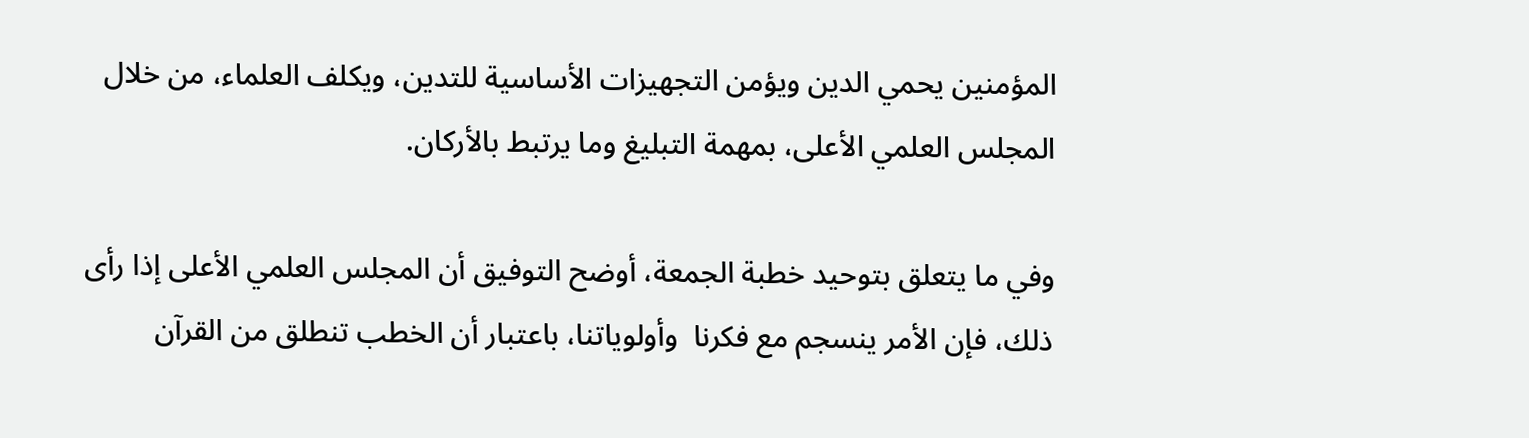المؤمنين يحمي الدين ويؤمن التجهيزات الأساسية للتدين، ويكلف العلماء، من خلال المجلس العلمي الأعلى، بمهمة التبليغ وما يرتبط بالأركان.

وفي ما يتعلق بتوحيد خطبة الجمعة، أوضح التوفيق أن المجلس العلمي الأعلى إذا رأى ذلك، فإن الأمر ينسجم مع فكرنا  وأولوياتنا، باعتبار أن الخطب تنطلق من القرآن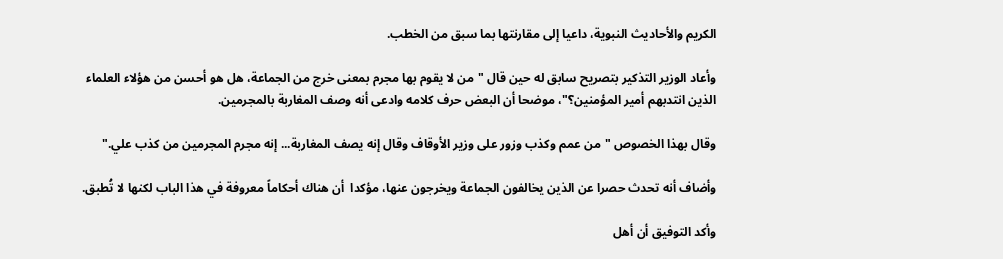الكريم والأحاديث النبوية، داعيا إلى مقارنتها بما سبق من الخطب.

وأعاد الوزير التذكير بتصريح سابق له حين قال "من لا يقوم بها مجرم بمعنى خرج من الجماعة، هل هو أحسن من هؤلاء العلماء الذين انتدبهم أمير المؤمنين؟"، موضحا أن البعض حرف كلامه وادعى أنه وصف المغاربة بالمجرمين.

وقال بهذا الخصوص "من عمم وكذب وزور على وزير الأوقاف وقال إنه يصف المغاربة... إنه مجرم المجرمين من كذب علي."

وأضاف أنه تحدث حصرا عن الذين يخالفون الجماعة ويخرجون عنها، مؤكدا  أن هناك أحكاماً معروفة في هذا الباب لكنها لا تُطبق.

وأكد التوفيق أن أهل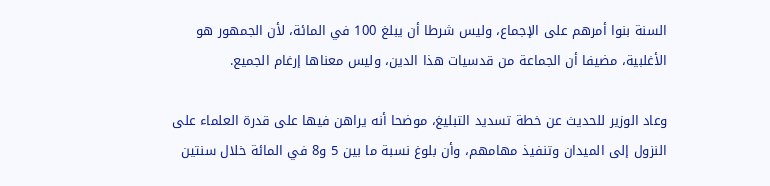السنة بنوا أمرهم على الإجماع، وليس شرطا أن يبلغ 100 في المائة، لأن الجمهور هو الأغلبية، مضيفا أن الجماعة من قدسيات هذا الدين، وليس معناها إرغام الجميع.

وعاد الوزير للحديث عن خطة تسديد التبليغ، موضحا أنه يراهن فيها على قدرة العلماء على النزول إلى الميدان وتنفيذ مهامهم، وأن بلوغ نسبة ما بين 5 و8 في المائة خلال سنتين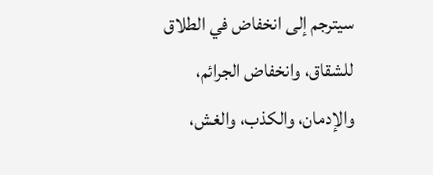سيترجم إلى انخفاض في الطلاق للشقاق، وانخفاض الجرائم، والإدمان، والكذب، والغش،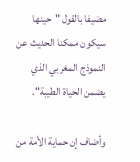مضيفا بالقول "حينها سيكون ممكنا الحديث عن النموذج المغربي الذي يضمن الحياة الطيبة".

وأضاف إن حماية الأمة من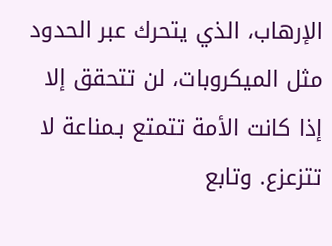الإرهاب، الذي يتحرك عبر الحدود مثل الميكروبات، لن تتحقق إلا إذا كانت الأمة تتمتع بـمناعة لا تتزعزع. وتابع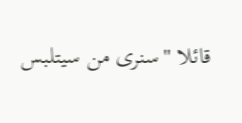قائلا "سنرى من سيتلبس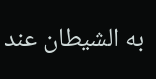به الشيطان عند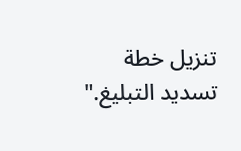تنزيل خطة تسديد التبليغ."